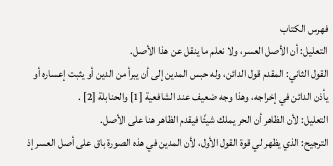فهرس الكتاب
التعليل: أن الأصل العسر، ولا نعلم ما ينقل عن هذا الأصل.
القول الثاني: المقدم قول الدائن، وله حبس المدين إلى أن يبرأ من الدين أو يثبت إعساره أو يأذن الدائن في إخراجه، وهذا وجه ضعيف عند الشافعية [1] والحنابلة [2] .
التعليل: لأن الظاهر أن الحر يملك شيئًا فيقدم الظاهر هنا على الأصل.
الترجيح: الذي يظهر لي قوة القول الأول، لأن المدين في هذه الصورة باق على أصل العسر إذ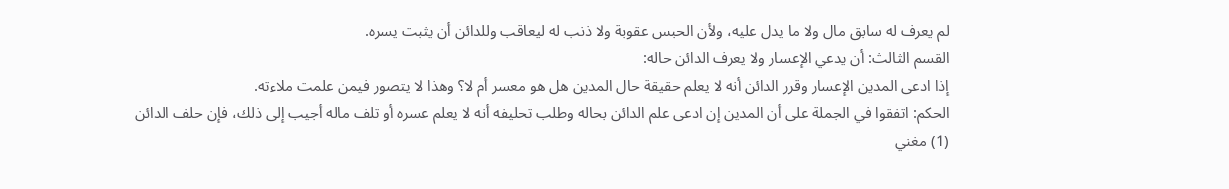لم يعرف له سابق مال ولا ما يدل عليه، ولأن الحبس عقوبة ولا ذنب له ليعاقب وللدائن أن يثبت يسره.
القسم الثالث: أن يدعي الإعسار ولا يعرف الدائن حاله:
إذا ادعى المدين الإعسار وقرر الدائن أنه لا يعلم حقيقة حال المدين هل هو معسر أم لا؟ وهذا لا يتصور فيمن علمت ملاءته.
الحكم: اتفقوا في الجملة على أن المدين إن ادعى علم الدائن بحاله وطلب تحليفه أنه لا يعلم عسره أو تلف ماله أجيب إلى ذلك، فإن حلف الدائن
(1) مغني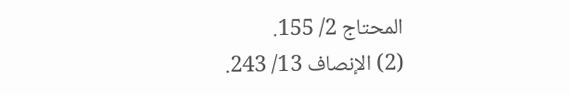المحتاج 2/ 155.
(2) الإنصاف 13/ 243.